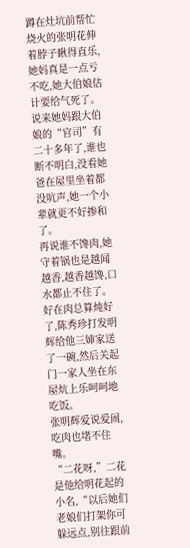蹲在灶坑前帮忙烧火的张明花伸着脖子瞅得直乐,她妈真是一点亏不吃,她大伯娘估计要给气死了。
说来她妈跟大伯娘的“官司”有二十多年了,谁也断不明白,没看她爸在屋里坐着都没吭声,她一个小辈就更不好掺和了。
再说谁不馋肉,她守着锅也是越闻越香,越香越馋,口水都止不住了。
好在肉总算炖好了,陈秀珍打发明辉给他三婶家送了一碗,然后关起门一家人坐在东屋炕上乐呵呵地吃饭。
张明辉爱说爱闹,吃肉也堵不住嘴。
“二花呀,”二花是他给明花起的小名,“以后她们老娘们打架你可躲远点,别往跟前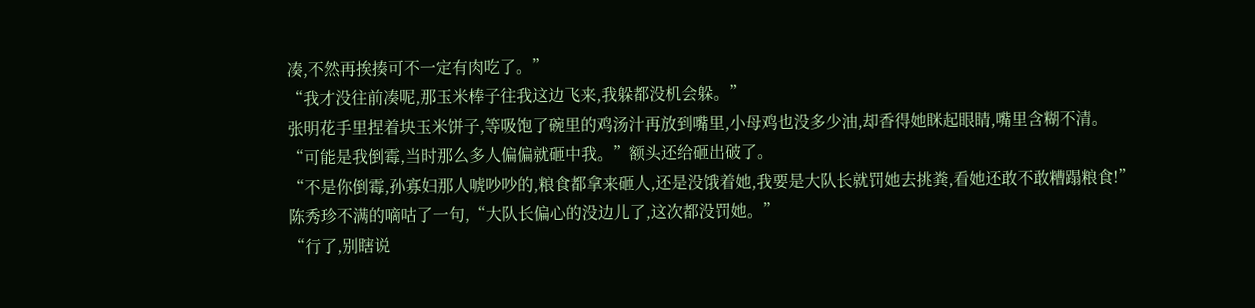凑,不然再挨揍可不一定有肉吃了。”
“我才没往前凑呢,那玉米棒子往我这边飞来,我躲都没机会躲。”
张明花手里捏着块玉米饼子,等吸饱了碗里的鸡汤汁再放到嘴里,小母鸡也没多少油,却香得她眯起眼睛,嘴里含糊不清。
“可能是我倒霉,当时那么多人偏偏就砸中我。”额头还给砸出破了。
“不是你倒霉,孙寡妇那人唬吵吵的,粮食都拿来砸人,还是没饿着她,我要是大队长就罚她去挑粪,看她还敢不敢糟蹋粮食!”
陈秀珍不满的嘀咕了一句,“大队长偏心的没边儿了,这次都没罚她。”
“行了,别瞎说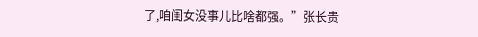了,咱闺女没事儿比啥都强。”张长贵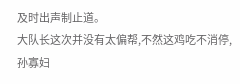及时出声制止道。
大队长这次并没有太偏帮,不然这鸡吃不消停,孙寡妇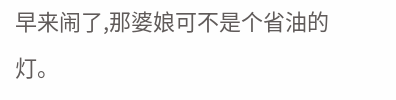早来闹了,那婆娘可不是个省油的灯。